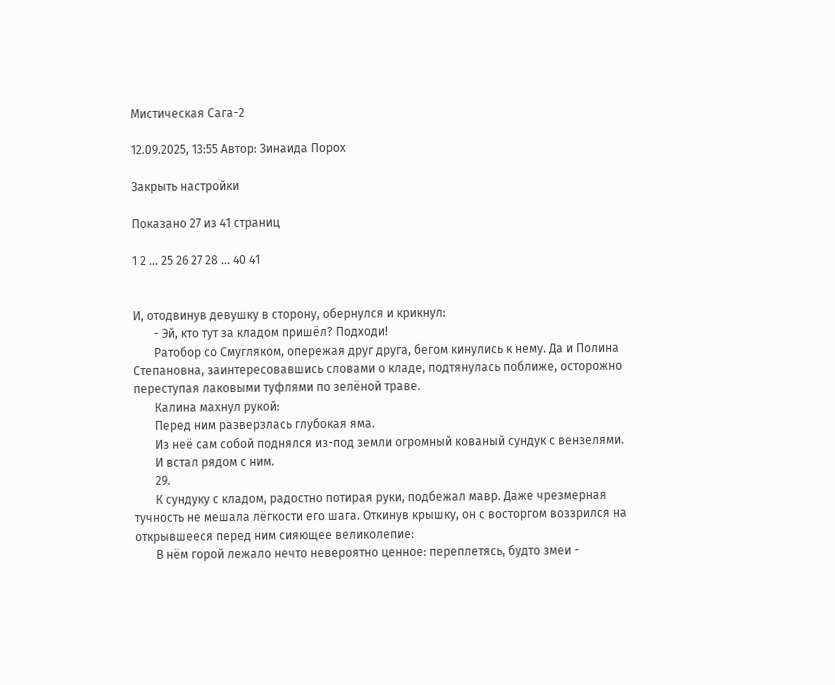Мистическая Сага-2

12.09.2025, 13:55 Автор: Зинаида Порох

Закрыть настройки

Показано 27 из 41 страниц

1 2 ... 25 26 27 28 ... 40 41


И, отодвинув девушку в сторону, обернулся и крикнул:
       - Эй, кто тут за кладом пришёл? Подходи!
       Ратобор со Смугляком, опережая друг друга, бегом кинулись к нему. Да и Полина Степановна, заинтересовавшись словами о кладе, подтянулась поближе, осторожно переступая лаковыми туфлями по зелёной траве.
       Калина махнул рукой:
       Перед ним разверзлась глубокая яма.
       Из неё сам собой поднялся из-под земли огромный кованый сундук с вензелями.
       И встал рядом с ним.
       29.
       К сундуку с кладом, радостно потирая руки, подбежал мавр. Даже чрезмерная тучность не мешала лёгкости его шага. Откинув крышку, он с восторгом воззрился на открывшееся перед ним сияющее великолепие:
       В нём горой лежало нечто невероятно ценное: переплетясь, будто змеи -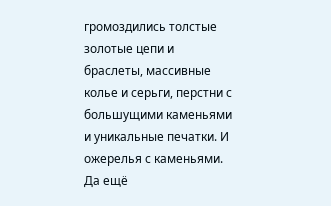громоздились толстые золотые цепи и браслеты, массивные колье и серьги, перстни с большущими каменьями и уникальные печатки. И ожерелья с каменьями. Да ещё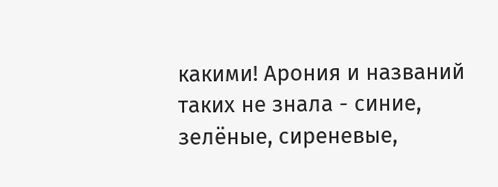какими! Арония и названий таких не знала - синие, зелёные, сиреневые,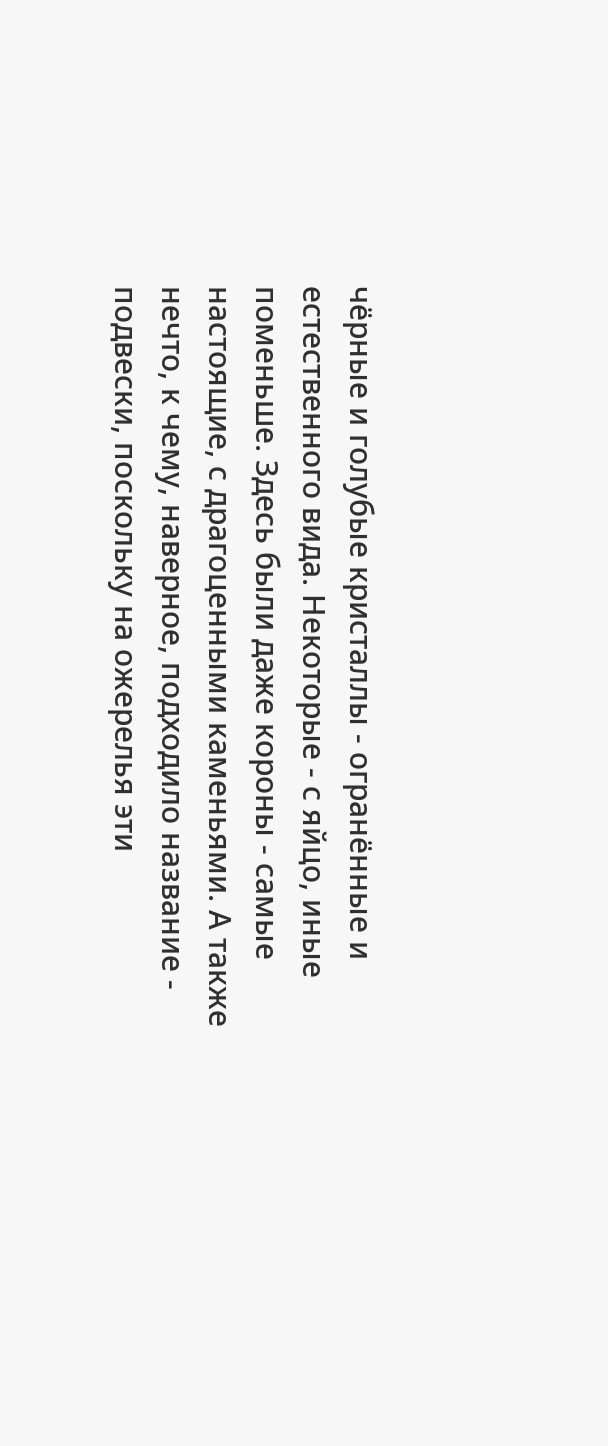чёрные и голубые кристаллы - огранённые и естественного вида. Некоторые - с яйцо, иные поменьше. Здесь были даже короны - самые настоящие, с драгоценными каменьями. А также нечто, к чему, наверное, подходило название - подвески, поскольку на ожерелья эти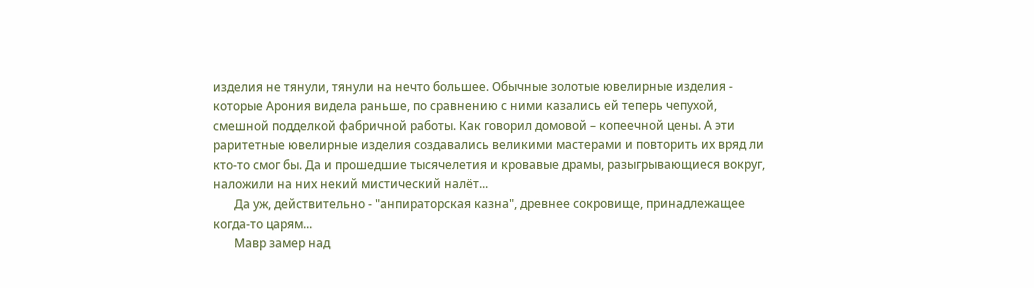изделия не тянули, тянули на нечто большее. Обычные золотые ювелирные изделия - которые Арония видела раньше, по сравнению с ними казались ей теперь чепухой, смешной подделкой фабричной работы. Как говорил домовой – копеечной цены. А эти раритетные ювелирные изделия создавались великими мастерами и повторить их вряд ли кто-то смог бы. Да и прошедшие тысячелетия и кровавые драмы, разыгрывающиеся вокруг, наложили на них некий мистический налёт...
       Да уж, действительно - "анпираторская казна", древнее сокровище, принадлежащее когда-то царям...
       Мавр замер над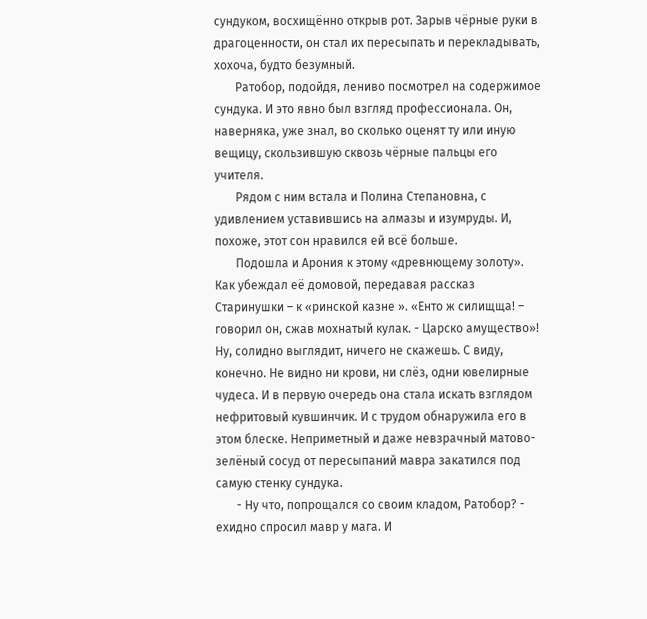сундуком, восхищённо открыв рот. Зарыв чёрные руки в драгоценности, он стал их пересыпать и перекладывать, хохоча, будто безумный.
       Ратобор, подойдя, лениво посмотрел на содержимое сундука. И это явно был взгляд профессионала. Он, наверняка, уже знал, во сколько оценят ту или иную вещицу, скользившую сквозь чёрные пальцы его учителя.
       Рядом с ним встала и Полина Степановна, с удивлением уставившись на алмазы и изумруды. И, похоже, этот сон нравился ей всё больше.
       Подошла и Арония к этому «древнющему золоту». Как убеждал её домовой, передавая рассказ Старинушки – к «ринской казне ». «Енто ж силищща! – говорил он, сжав мохнатый кулак. - Царско амущество»! Ну, солидно выглядит, ничего не скажешь. С виду, конечно. Не видно ни крови, ни слёз, одни ювелирные чудеса. И в первую очередь она стала искать взглядом нефритовый кувшинчик. И с трудом обнаружила его в этом блеске. Неприметный и даже невзрачный матово-зелёный сосуд от пересыпаний мавра закатился под самую стенку сундука.
       - Ну что, попрощался со своим кладом, Ратобор? - ехидно спросил мавр у мага. И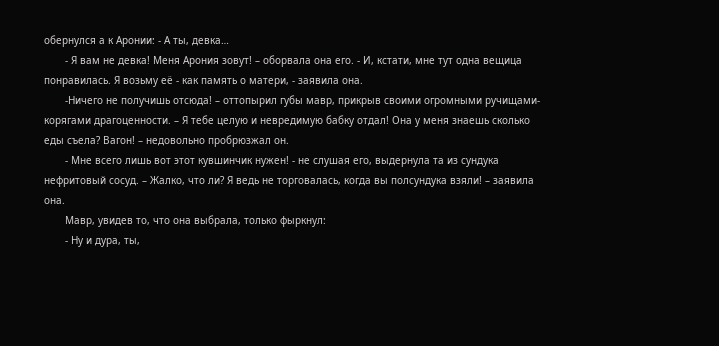обернулся а к Аронии: - А ты, девка…
       - Я вам не девка! Меня Арония зовут! – оборвала она его. - И, кстати, мне тут одна вещица понравилась. Я возьму её - как память о матери, - заявила она.
       -Ничего не получишь отсюда! – оттопырил губы мавр, прикрыв своими огромными ручищами-корягами драгоценности. – Я тебе целую и невредимую бабку отдал! Она у меня знаешь сколько еды съела? Вагон! – недовольно пробрюзжал он.
       - Мне всего лишь вот этот кувшинчик нужен! - не слушая его, выдернула та из сундука нефритовый сосуд. – Жалко, что ли? Я ведь не торговалась, когда вы полсундука взяли! – заявила она.
       Мавр, увидев то, что она выбрала, только фыркнул:
       - Ну и дура, ты,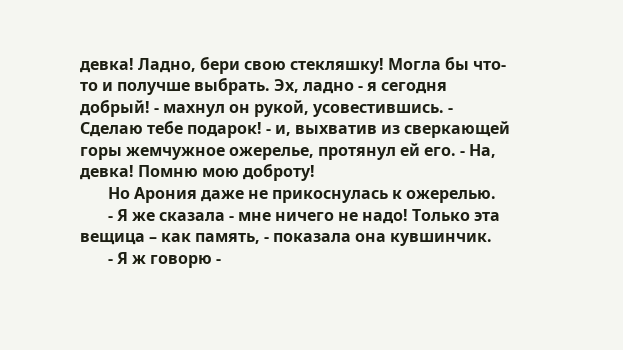девка! Ладно, бери свою стекляшку! Могла бы что-то и получше выбрать. Эх, ладно - я сегодня добрый! - махнул он рукой, усовестившись. - Сделаю тебе подарок! - и, выхватив из сверкающей горы жемчужное ожерелье, протянул ей его. - На, девка! Помню мою доброту!
       Но Арония даже не прикоснулась к ожерелью.
       - Я же сказала - мне ничего не надо! Только эта вещица – как память, - показала она кувшинчик.
       - Я ж говорю -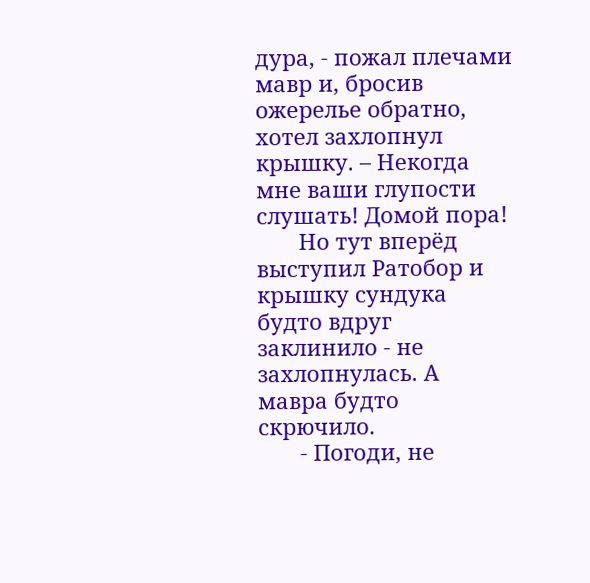дура, - пожал плечами мавр и, бросив ожерелье обратно, хотел захлопнул крышку. – Некогда мне ваши глупости слушать! Домой пора!
       Но тут вперёд выступил Ратобор и крышку сундука будто вдруг заклинило - не захлопнулась. А мавра будто скрючило.
       - Погоди, не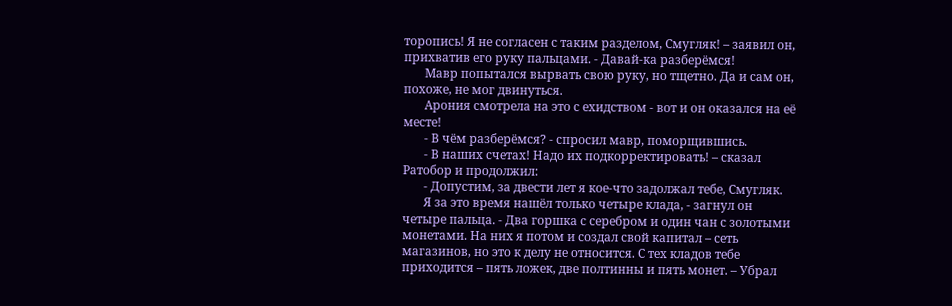торопись! Я не согласен с таким разделом, Смугляк! – заявил он, прихватив его руку пальцами. - Давай-ка разберёмся!
       Мавр попытался вырвать свою руку, но тщетно. Да и сам он, похоже, не мог двинуться.
       Арония смотрела на это с ехидством - вот и он оказался на её месте!
       - В чём разберёмся? - спросил мавр, поморщившись.
       - В наших счетах! Надо их подкорректировать! – сказал Ратобор и продолжил:
       - Допустим, за двести лет я кое-что задолжал тебе, Смугляк.
       Я за это время нашёл только четыре клада, - загнул он четыре пальца. - Два горшка с серебром и один чан с золотыми монетами. На них я потом и создал свой капитал – сеть магазинов, но это к делу не относится. С тех кладов тебе приходится – пять ложек, две полтинны и пять монет. – Убрал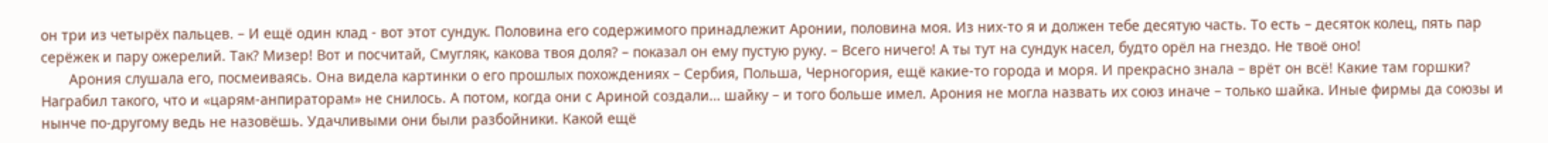он три из четырёх пальцев. – И ещё один клад - вот этот сундук. Половина его содержимого принадлежит Аронии, половина моя. Из них-то я и должен тебе десятую часть. То есть – десяток колец, пять пар серёжек и пару ожерелий. Так? Мизер! Вот и посчитай, Смугляк, какова твоя доля? – показал он ему пустую руку. – Всего ничего! А ты тут на сундук насел, будто орёл на гнездо. Не твоё оно!
       Арония слушала его, посмеиваясь. Она видела картинки о его прошлых похождениях – Сербия, Польша, Черногория, ещё какие-то города и моря. И прекрасно знала – врёт он всё! Какие там горшки? Награбил такого, что и «царям-анпираторам» не снилось. А потом, когда они с Ариной создали… шайку – и того больше имел. Арония не могла назвать их союз иначе – только шайка. Иные фирмы да союзы и нынче по-другому ведь не назовёшь. Удачливыми они были разбойники. Какой ещё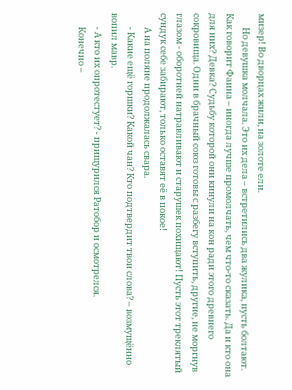мизер! Во дворцах жили, на золоте ели.
       Но девушка молчала. Это их дела – встретились два жулика, пусть болтают. Как говорит Фаина – иногда лучше промолчать, чем что-то сказать. Да и кто она для них? Девка? Судьбу которой они кинули на кон ради этого древнего сокровища. Одни в брачный союз готовы с разбегу вступить, другие, не моргнув глазом - оборотней натравливают и старушек похищают! Пусть этот треклятый сундук себе забирают, только оставят её в покое!
       А на поляне продолжалась свара.
       - Какие ещё горшки? Какой чан? Кто подтвердит твои слова? – возмущённо вопил мавр.
       - А кто их опротестует? - прищурился Ратобор и осмотрелся.
       Конечно –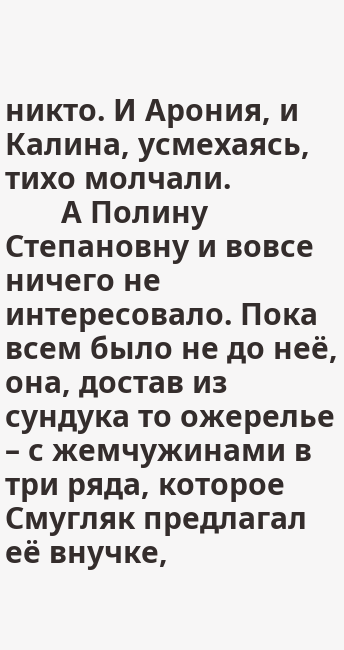никто. И Арония, и Калина, усмехаясь, тихо молчали.
       А Полину Степановну и вовсе ничего не интересовало. Пока всем было не до неё, она, достав из сундука то ожерелье – с жемчужинами в три ряда, которое Смугляк предлагал её внучке,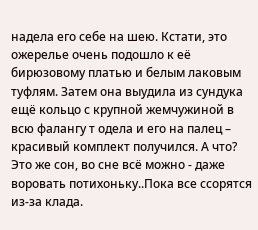надела его себе на шею. Кстати, это ожерелье очень подошло к её бирюзовому платью и белым лаковым туфлям. Затем она выудила из сундука ещё кольцо с крупной жемчужиной в всю фалангу т одела и его на палец – красивый комплект получился. А что? Это же сон, во сне всё можно - даже воровать потихоньку..Пока все ссорятся из-за клада.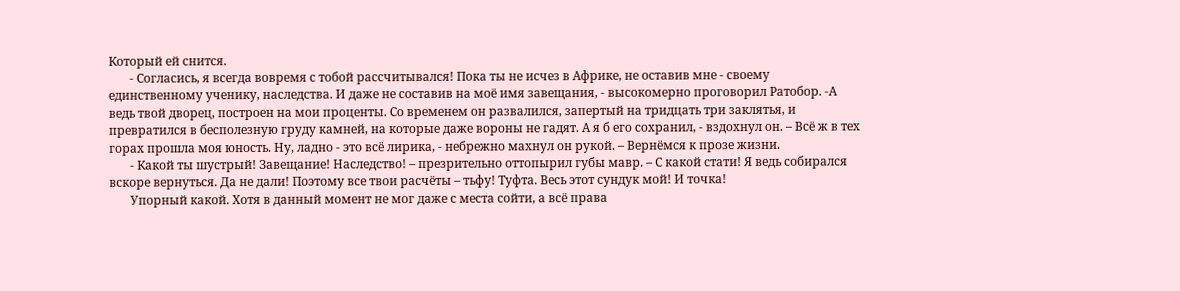Который ей снится.
       - Согласись, я всегда вовремя с тобой рассчитывался! Пока ты не исчез в Африке, не оставив мне - своему единственному ученику, наследства. И даже не составив на моё имя завещания, - высокомерно проговорил Ратобор. -А ведь твой дворец, построен на мои проценты. Со временем он развалился, запертый на тридцать три заклятья, и превратился в бесполезную груду камней, на которые даже вороны не гадят. А я б его сохранил, - вздохнул он. – Всё ж в тех горах прошла моя юность. Ну, ладно - это всё лирика, - небрежно махнул он рукой. – Вернёмся к прозе жизни.
       - Какой ты шустрый! Завещание! Наследство! – презрительно оттопырил губы мавр. – С какой стати! Я ведь собирался вскоре вернуться. Да не дали! Поэтому все твои расчёты – тьфу! Туфта. Весь этот сундук мой! И точка!
       Упорный какой. Хотя в данный момент не мог даже с места сойти, а всё права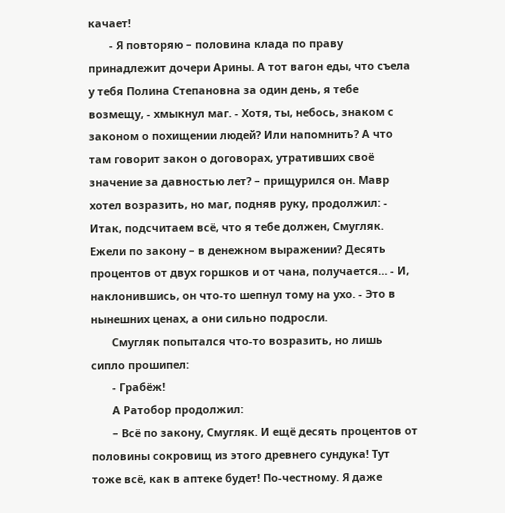качает!
       - Я повторяю – половина клада по праву принадлежит дочери Арины. А тот вагон еды, что съела у тебя Полина Степановна за один день, я тебе возмещу, - хмыкнул маг. - Хотя, ты, небось, знаком с законом о похищении людей? Или напомнить? А что там говорит закон о договорах, утративших своё значение за давностью лет? – прищурился он. Мавр хотел возразить, но маг, подняв руку, продолжил: - Итак, подсчитаем всё, что я тебе должен, Смугляк. Ежели по закону – в денежном выражении? Десять процентов от двух горшков и от чана, получается… - И, наклонившись, он что-то шепнул тому на ухо. - Это в нынешних ценах, а они сильно подросли.
       Смугляк попытался что-то возразить, но лишь сипло прошипел:
       - Грабёж!
       А Ратобор продолжил:
       – Всё по закону, Смугляк. И ещё десять процентов от половины сокровищ из этого древнего сундука! Тут тоже всё, как в аптеке будет! По-честному. Я даже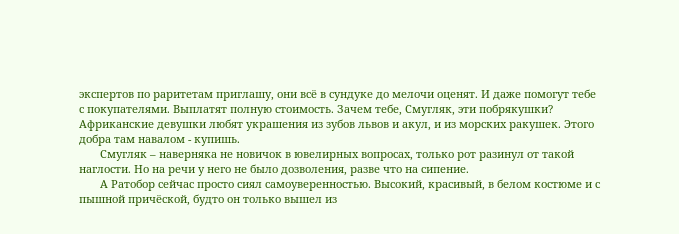экспертов по раритетам приглашу, они всё в сундуке до мелочи оценят. И даже помогут тебе с покупателями. Выплатят полную стоимость. Зачем тебе, Смугляк, эти побрякушки? Африканские девушки любят украшения из зубов львов и акул, и из морских ракушек. Этого добра там навалом - купишь.
       Смугляк – наверняка не новичок в ювелирных вопросах, только рот разинул от такой наглости. Но на речи у него не было дозволения, разве что на сипение.
       А Ратобор сейчас просто сиял самоуверенностью. Высокий, красивый, в белом костюме и с пышной причёской, будто он только вышел из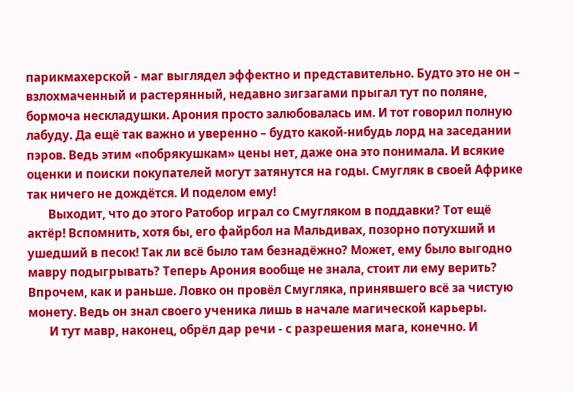парикмахерской - маг выглядел эффектно и представительно. Будто это не он – взлохмаченный и растерянный, недавно зигзагами прыгал тут по поляне, бормоча нескладушки. Арония просто залюбовалась им. И тот говорил полную лабуду. Да ещё так важно и уверенно – будто какой-нибудь лорд на заседании пэров. Ведь этим «побрякушкам» цены нет, даже она это понимала. И всякие оценки и поиски покупателей могут затянутся на годы. Смугляк в своей Африке так ничего не дождётся. И поделом ему!
       Выходит, что до этого Ратобор играл со Смугляком в поддавки? Тот ещё актёр! Вспомнить, хотя бы, его файрбол на Мальдивах, позорно потухший и ушедший в песок! Так ли всё было там безнадёжно? Может, ему было выгодно мавру подыгрывать? Теперь Арония вообще не знала, стоит ли ему верить? Впрочем, как и раньше. Ловко он провёл Смугляка, принявшего всё за чистую монету. Ведь он знал своего ученика лишь в начале магической карьеры.
       И тут мавр, наконец, обрёл дар речи - с разрешения мага, конечно. И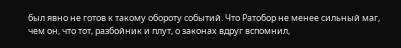был явно не готов к такому обороту событий. Что Ратобор не менее сильный маг, чем он, что тот, разбойник и плут, о законах вдруг вспомнил,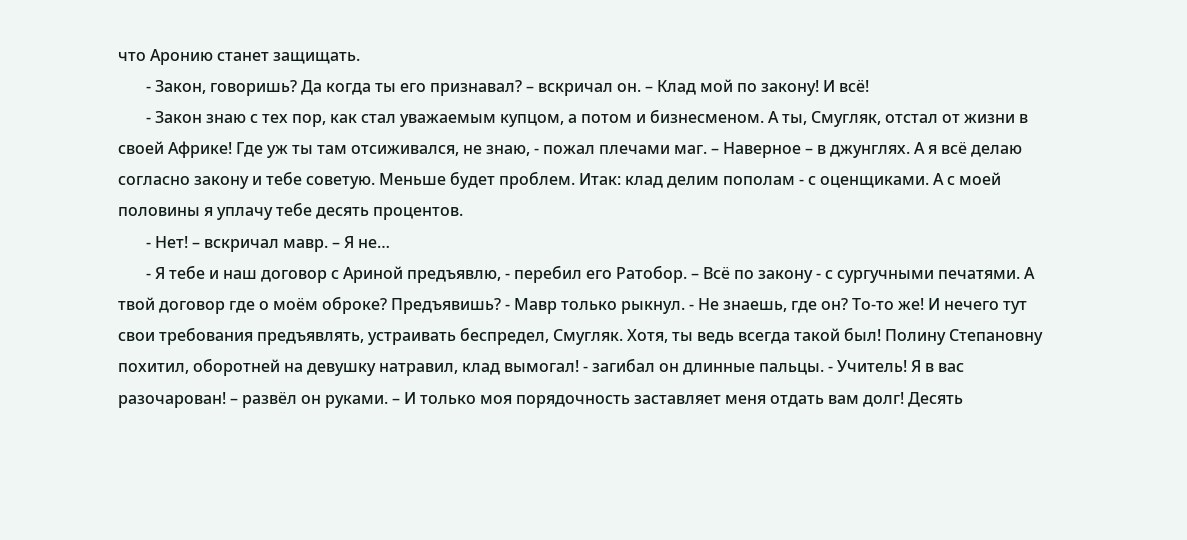что Аронию станет защищать.
       - Закон, говоришь? Да когда ты его признавал? – вскричал он. – Клад мой по закону! И всё!
       - Закон знаю с тех пор, как стал уважаемым купцом, а потом и бизнесменом. А ты, Смугляк, отстал от жизни в своей Африке! Где уж ты там отсиживался, не знаю, - пожал плечами маг. – Наверное – в джунглях. А я всё делаю согласно закону и тебе советую. Меньше будет проблем. Итак: клад делим пополам - с оценщиками. А с моей половины я уплачу тебе десять процентов.
       - Нет! – вскричал мавр. – Я не…
       - Я тебе и наш договор с Ариной предъявлю, - перебил его Ратобор. – Всё по закону - с сургучными печатями. А твой договор где о моём оброке? Предъявишь? - Мавр только рыкнул. - Не знаешь, где он? То-то же! И нечего тут свои требования предъявлять, устраивать беспредел, Смугляк. Хотя, ты ведь всегда такой был! Полину Степановну похитил, оборотней на девушку натравил, клад вымогал! - загибал он длинные пальцы. - Учитель! Я в вас разочарован! – развёл он руками. – И только моя порядочность заставляет меня отдать вам долг! Десять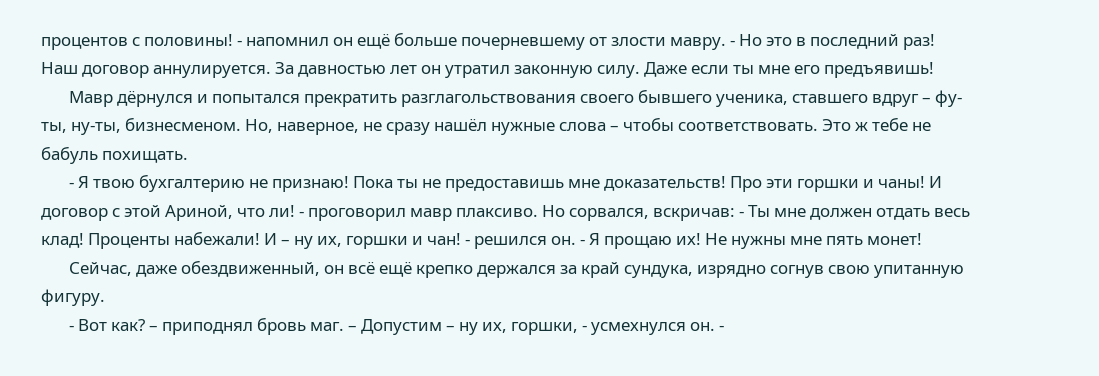процентов с половины! - напомнил он ещё больше почерневшему от злости мавру. - Но это в последний раз! Наш договор аннулируется. За давностью лет он утратил законную силу. Даже если ты мне его предъявишь!
       Мавр дёрнулся и попытался прекратить разглагольствования своего бывшего ученика, ставшего вдруг – фу-ты, ну-ты, бизнесменом. Но, наверное, не сразу нашёл нужные слова – чтобы соответствовать. Это ж тебе не бабуль похищать.
       - Я твою бухгалтерию не признаю! Пока ты не предоставишь мне доказательств! Про эти горшки и чаны! И договор с этой Ариной, что ли! - проговорил мавр плаксиво. Но сорвался, вскричав: - Ты мне должен отдать весь клад! Проценты набежали! И – ну их, горшки и чан! - решился он. - Я прощаю их! Не нужны мне пять монет!
       Сейчас, даже обездвиженный, он всё ещё крепко держался за край сундука, изрядно согнув свою упитанную фигуру.
       - Вот как? – приподнял бровь маг. – Допустим – ну их, горшки, - усмехнулся он. -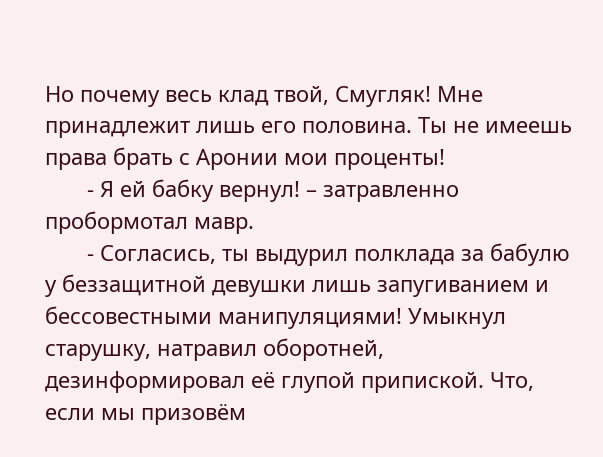Но почему весь клад твой, Смугляк! Мне принадлежит лишь его половина. Ты не имеешь права брать с Аронии мои проценты!
       - Я ей бабку вернул! – затравленно пробормотал мавр.
       - Согласись, ты выдурил полклада за бабулю у беззащитной девушки лишь запугиванием и бессовестными манипуляциями! Умыкнул старушку, натравил оборотней, дезинформировал её глупой припиской. Что, если мы призовём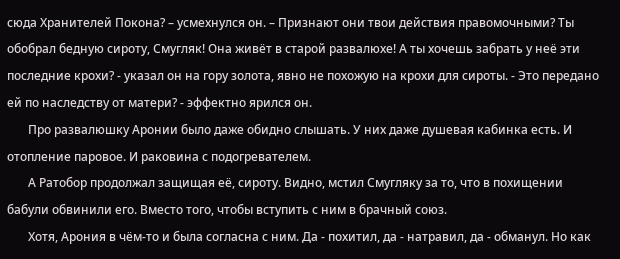сюда Хранителей Покона? – усмехнулся он. – Признают они твои действия правомочными? Ты обобрал бедную сироту, Смугляк! Она живёт в старой развалюхе! А ты хочешь забрать у неё эти последние крохи? - указал он на гору золота, явно не похожую на крохи для сироты. - Это передано ей по наследству от матери? - эффектно ярился он.
       Про развалюшку Аронии было даже обидно слышать. У них даже душевая кабинка есть. И отопление паровое. И раковина с подогревателем.
       А Ратобор продолжал защищая её, сироту. Видно, мстил Смугляку за то, что в похищении бабули обвинили его. Вместо того, чтобы вступить с ним в брачный союз.
       Хотя, Арония в чём-то и была согласна с ним. Да - похитил, да - натравил, да - обманул. Но как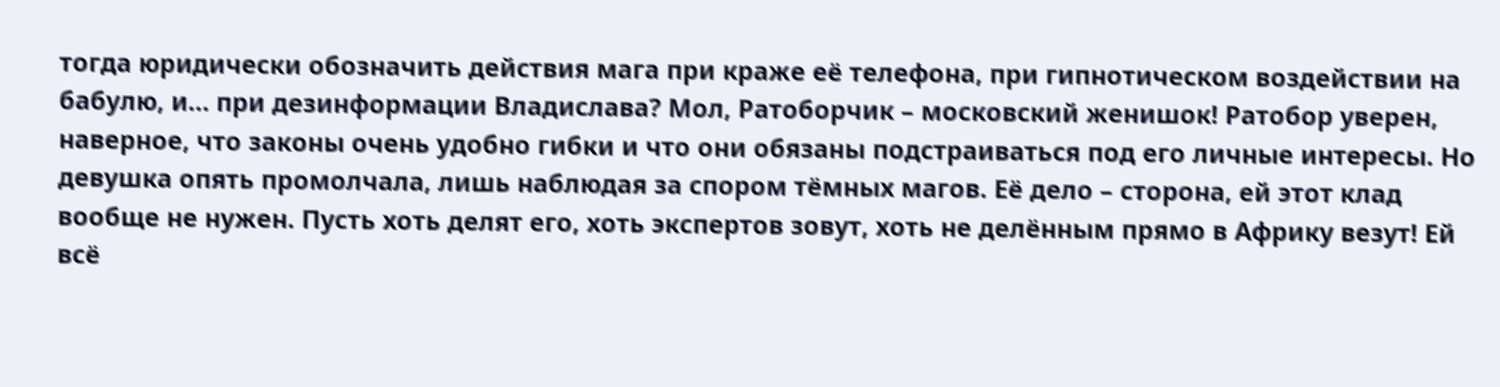тогда юридически обозначить действия мага при краже её телефона, при гипнотическом воздействии на бабулю, и… при дезинформации Владислава? Мол, Ратоборчик – московский женишок! Ратобор уверен, наверное, что законы очень удобно гибки и что они обязаны подстраиваться под его личные интересы. Но девушка опять промолчала, лишь наблюдая за спором тёмных магов. Её дело – сторона, ей этот клад вообще не нужен. Пусть хоть делят его, хоть экспертов зовут, хоть не делённым прямо в Африку везут! Ей всё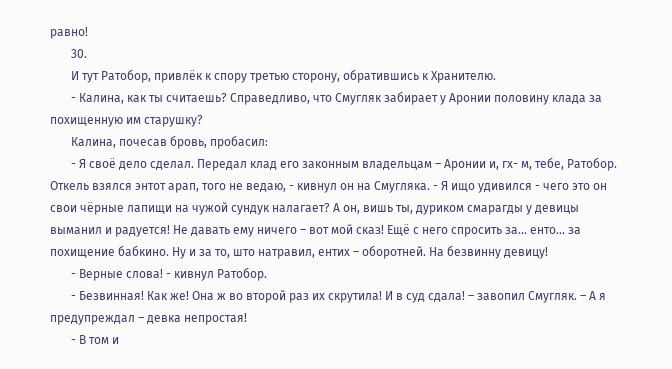равно!
       30.
       И тут Ратобор, привлёк к спору третью сторону, обратившись к Хранителю.
       - Калина, как ты считаешь? Справедливо, что Смугляк забирает у Аронии половину клада за похищенную им старушку?
       Калина, почесав бровь, пробасил:
       - Я своё дело сделал. Передал клад его законным владельцам – Аронии и, гх- м, тебе, Ратобор. Откель взялся энтот арап, того не ведаю, - кивнул он на Смугляка. - Я ищо удивился - чего это он свои чёрные лапищи на чужой сундук налагает? А он, вишь ты, дуриком смарагды у девицы выманил и радуется! Не давать ему ничего – вот мой сказ! Ещё с него спросить за… енто… за похищение бабкино. Ну и за то, што натравил, ентих – оборотней. На безвинну девицу!
       - Верные слова! - кивнул Ратобор.
       - Безвинная! Как же! Она ж во второй раз их скрутила! И в суд сдала! – завопил Смугляк. – А я предупреждал – девка непростая!
       - В том и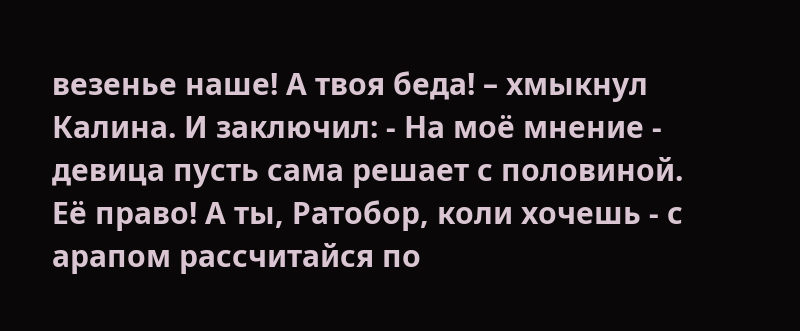везенье наше! А твоя беда! – хмыкнул Калина. И заключил: - На моё мнение - девица пусть сама решает с половиной. Её право! А ты, Ратобор, коли хочешь - с арапом рассчитайся по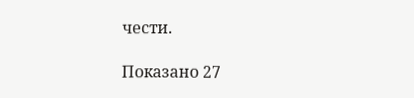чести.

Показано 27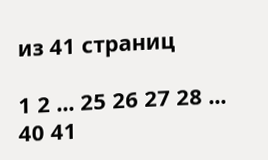из 41 страниц

1 2 ... 25 26 27 28 ... 40 41